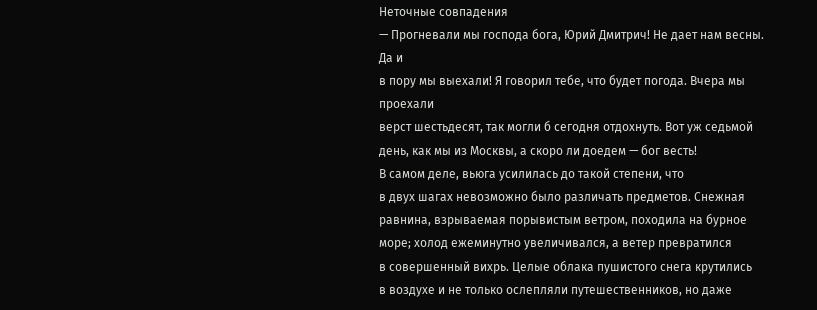Неточные совпадения
— Прогневали мы господа бога, Юрий Дмитрич! Не дает нам весны. Да и
в пору мы выехали! Я говорил тебе, что будет погода. Вчера мы проехали
верст шестьдесят, так могли б сегодня отдохнуть. Вот уж седьмой день, как мы из Москвы, а скоро ли доедем — бог весть!
В самом деле, вьюга усилилась до такой степени, что
в двух шагах невозможно было различать предметов. Снежная равнина, взрываемая порывистым ветром, походила на бурное море; холод ежеминутно увеличивался, а ветер превратился
в совершенный вихрь. Целые облака пушистого снега крутились
в воздухе и не только ослепляли путешественников, но даже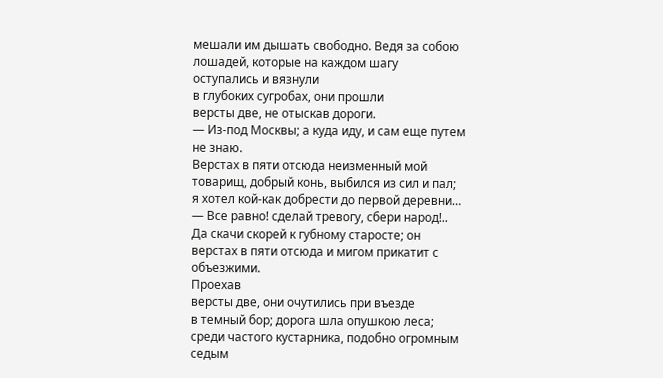мешали им дышать свободно. Ведя за собою лошадей, которые на каждом шагу оступались и вязнули
в глубоких сугробах, они прошли
версты две, не отыскав дороги.
— Из-под Москвы; а куда иду, и сам еще путем не знаю.
Верстах в пяти отсюда неизменный мой товарищ, добрый конь, выбился из сил и пал; я хотел кой-как добрести до первой деревни…
— Все равно! сделай тревогу, сбери народ!.. Да скачи скорей к губному старосте; он
верстах в пяти отсюда и мигом прикатит с объезжими.
Проехав
версты две, они очутились при въезде
в темный бор; дорога шла опушкою леса; среди частого кустарника, подобно огромным седым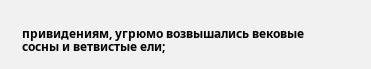привидениям, угрюмо возвышались вековые сосны и ветвистые ели;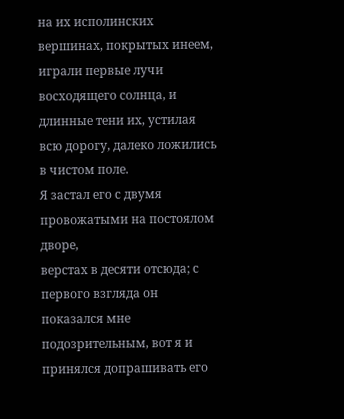на их исполинских вершинах, покрытых инеем, играли первые лучи восходящего солнца, и длинные тени их, устилая всю дорогу, далеко ложились
в чистом поле.
Я застал его с двумя провожатыми на постоялом дворе,
верстах в десяти отсюда; с первого взгляда он показался мне подозрительным, вот я и принялся допрашивать его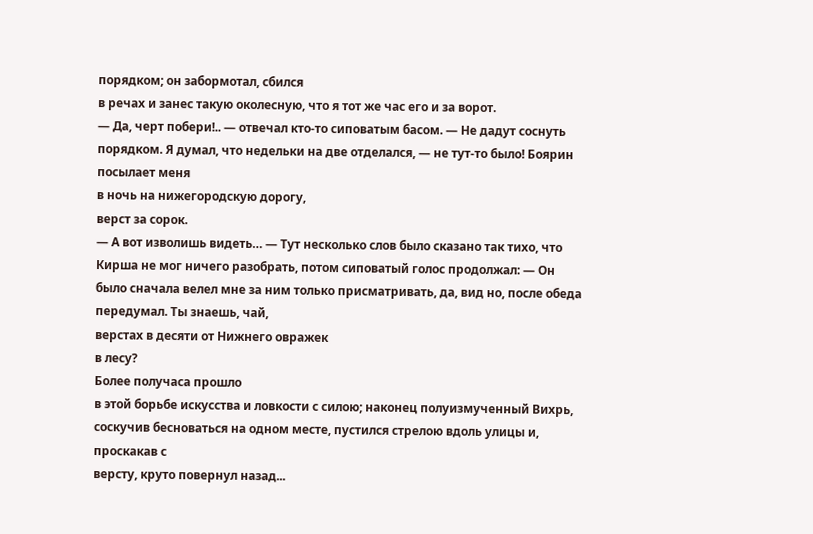порядком; он забормотал, сбился
в речах и занес такую околесную, что я тот же час его и за ворот.
— Да, черт побери!.. — отвечал кто-то сиповатым басом. — Не дадут соснуть порядком. Я думал, что недельки на две отделался, — не тут-то было! Боярин посылает меня
в ночь на нижегородскую дорогу,
верст за сорок.
— А вот изволишь видеть… — Тут несколько слов было сказано так тихо, что Кирша не мог ничего разобрать, потом сиповатый голос продолжал: — Он было сначала велел мне за ним только присматривать, да, вид но, после обеда передумал. Ты знаешь, чай,
верстах в десяти от Нижнего овражек
в лесу?
Более получаса прошло
в этой борьбе искусства и ловкости с силою; наконец полуизмученный Вихрь, соскучив бесноваться на одном месте, пустился стрелою вдоль улицы и, проскакав с
версту, круто повернул назад...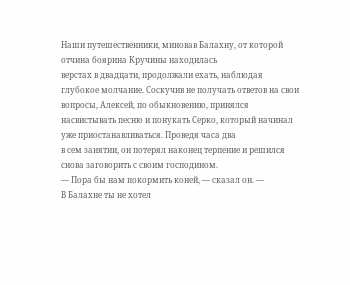Наши путешественники, миновав Балахну, от которой отчина боярина Кручины находилась
верстах в двадцати, продолжали ехать, наблюдая глубокое молчание. Соскучив не получать ответов на свои вопросы, Алексей, по обыкновению, принялся насвистывать песню и понукать Серко, который начинал уже приостанавливаться. Проведя часа два
в сем занятии, он потерял наконец терпение и решился снова заговорить с своим господином.
— Пора бы нам покормить коней, — сказал он. —
В Балахне ты не хотел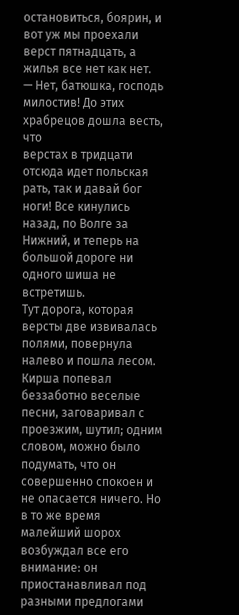остановиться, боярин, и вот уж мы проехали
верст пятнадцать, а жилья все нет как нет.
— Нет, батюшка, господь милостив! До этих храбрецов дошла весть, что
верстах в тридцати отсюда идет польская рать, так и давай бог ноги! Все кинулись назад, по Волге за Нижний, и теперь на большой дороге ни одного шиша не встретишь.
Тут дорога, которая
версты две извивалась полями, повернула налево и пошла лесом. Кирша попевал беззаботно веселые песни, заговаривал с проезжим, шутил; одним словом, можно было подумать, что он совершенно спокоен и не опасается ничего. Но
в то же время малейший шорох возбуждал все его внимание: он приостанавливал под разными предлогами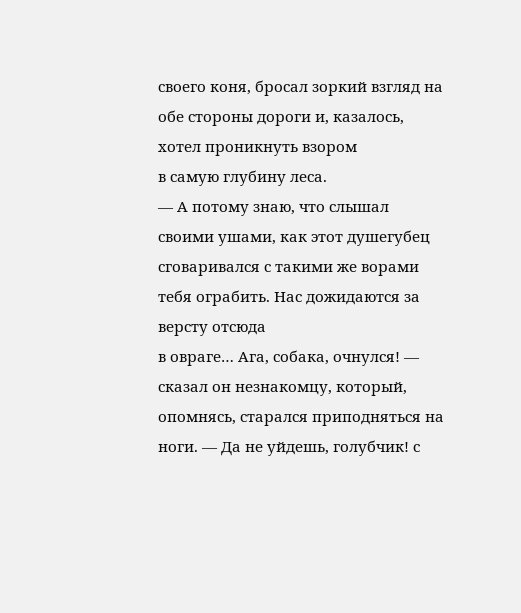своего коня, бросал зоркий взгляд на обе стороны дороги и, казалось, хотел проникнуть взором
в самую глубину леса.
— А потому знаю, что слышал своими ушами, как этот душегубец сговаривался с такими же ворами тебя ограбить. Нас дожидаются за
версту отсюда
в овраге… Ага, собака, очнулся! — сказал он незнакомцу, который, опомнясь, старался приподняться на ноги. — Да не уйдешь, голубчик! с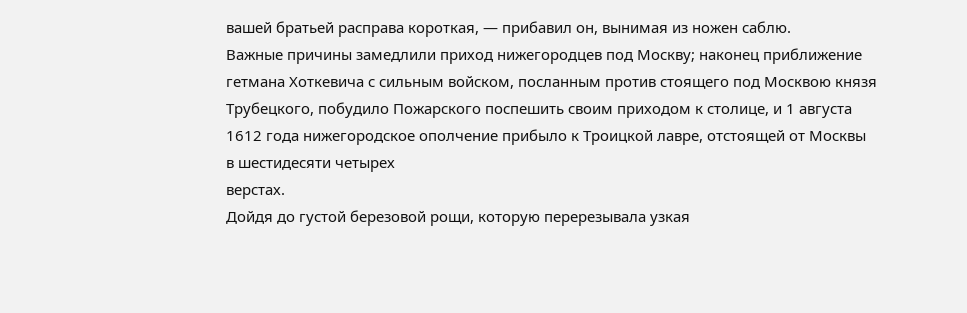вашей братьей расправа короткая, — прибавил он, вынимая из ножен саблю.
Важные причины замедлили приход нижегородцев под Москву; наконец приближение гетмана Хоткевича с сильным войском, посланным против стоящего под Москвою князя Трубецкого, побудило Пожарского поспешить своим приходом к столице, и 1 августа 1612 года нижегородское ополчение прибыло к Троицкой лавре, отстоящей от Москвы
в шестидесяти четырех
верстах.
Дойдя до густой березовой рощи, которую перерезывала узкая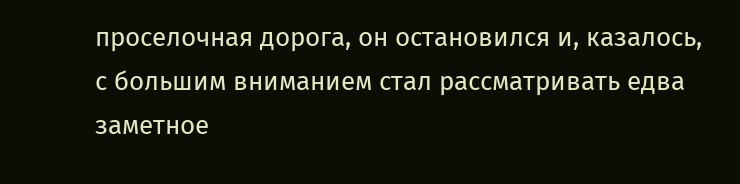проселочная дорога, он остановился и, казалось, с большим вниманием стал рассматривать едва заметное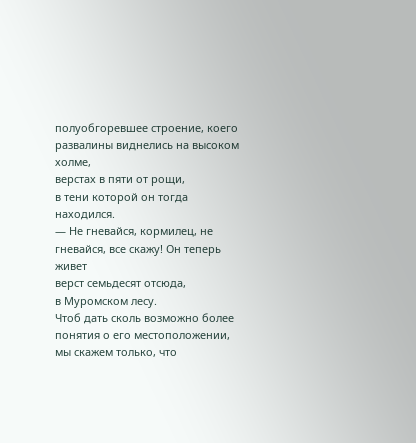полуобгоревшее строение, коего развалины виднелись на высоком холме,
верстах в пяти от рощи,
в тени которой он тогда находился.
— Не гневайся, кормилец, не гневайся, все скажу! Он теперь живет
верст семьдесят отсюда,
в Муромском лесу.
Чтоб дать сколь возможно более понятия о его местоположении, мы скажем только, что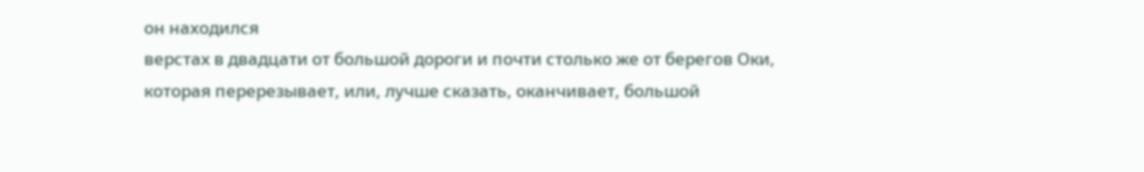он находился
верстах в двадцати от большой дороги и почти столько же от берегов Оки, которая перерезывает, или, лучше сказать, оканчивает, большой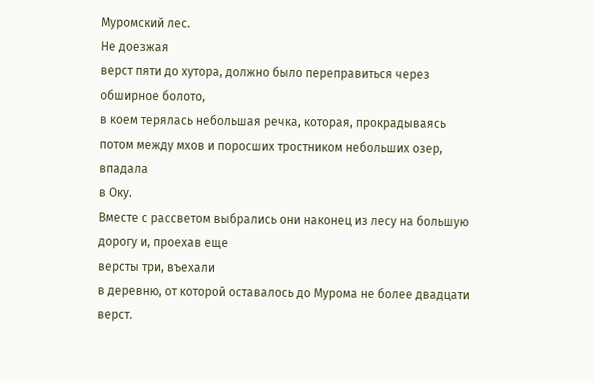Муромский лес.
Не доезжая
верст пяти до хутора, должно было переправиться через обширное болото,
в коем терялась небольшая речка, которая, прокрадываясь потом между мхов и поросших тростником небольших озер, впадала
в Оку.
Вместе с рассветом выбрались они наконец из лесу на большую дорогу и, проехав еще
версты три, въехали
в деревню, от которой оставалось до Мурома не более двадцати
верст.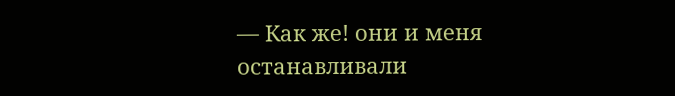— Как же! они и меня останавливали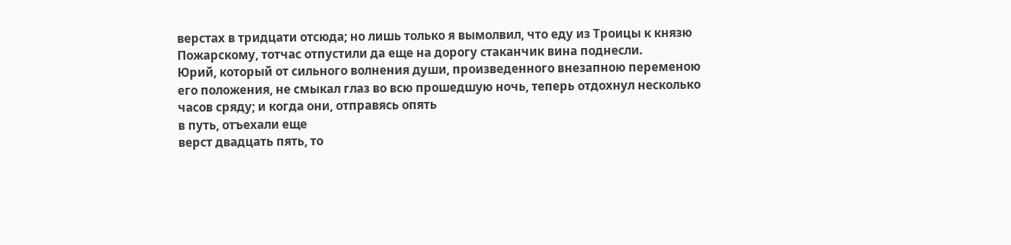верстах в тридцати отсюда; но лишь только я вымолвил, что еду из Троицы к князю Пожарскому, тотчас отпустили да еще на дорогу стаканчик вина поднесли.
Юрий, который от сильного волнения души, произведенного внезапною переменою его положения, не смыкал глаз во всю прошедшую ночь, теперь отдохнул несколько часов сряду; и когда они, отправясь опять
в путь, отъехали еще
верст двадцать пять, то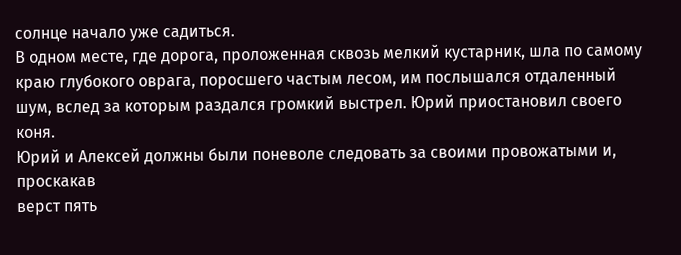солнце начало уже садиться.
В одном месте, где дорога, проложенная сквозь мелкий кустарник, шла по самому краю глубокого оврага, поросшего частым лесом, им послышался отдаленный шум, вслед за которым раздался громкий выстрел. Юрий приостановил своего коня.
Юрий и Алексей должны были поневоле следовать за своими провожатыми и, проскакав
верст пять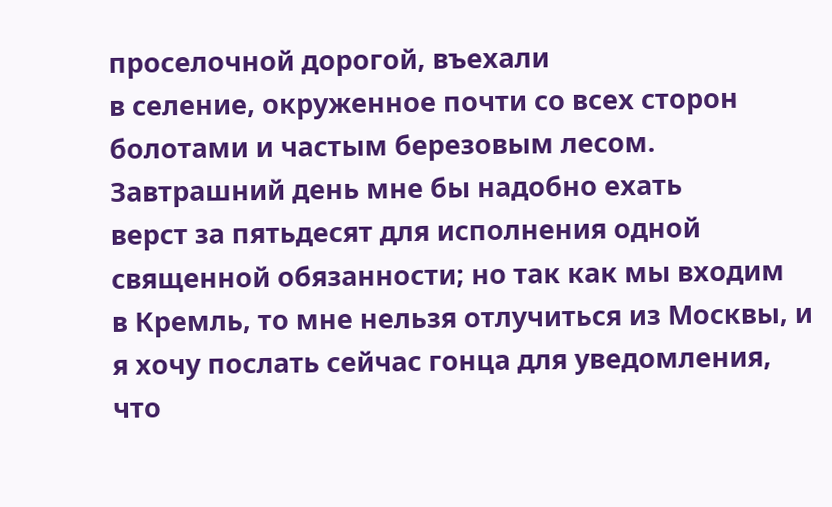проселочной дорогой, въехали
в селение, окруженное почти со всех сторон болотами и частым березовым лесом.
Завтрашний день мне бы надобно ехать
верст за пятьдесят для исполнения одной священной обязанности; но так как мы входим
в Кремль, то мне нельзя отлучиться из Москвы, и я хочу послать сейчас гонца для уведомления, что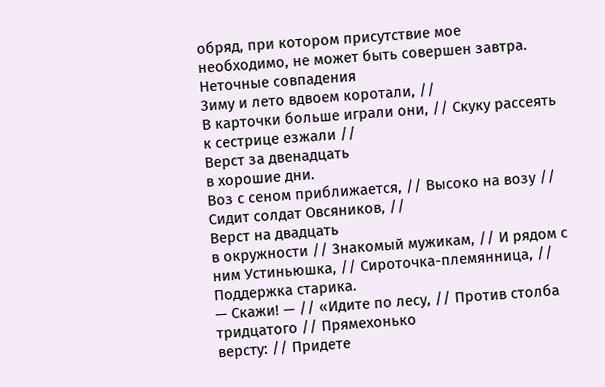обряд, при котором присутствие мое необходимо, не может быть совершен завтра.
Неточные совпадения
Зиму и лето вдвоем коротали, //
В карточки больше играли они, // Скуку рассеять к сестрице езжали //
Верст за двенадцать
в хорошие дни.
Воз с сеном приближается, // Высоко на возу // Сидит солдат Овсяников, //
Верст на двадцать
в окружности // Знакомый мужикам, // И рядом с ним Устиньюшка, // Сироточка-племянница, // Поддержка старика.
— Скажи! — // «Идите по лесу, // Против столба тридцатого // Прямехонько
версту: // Придете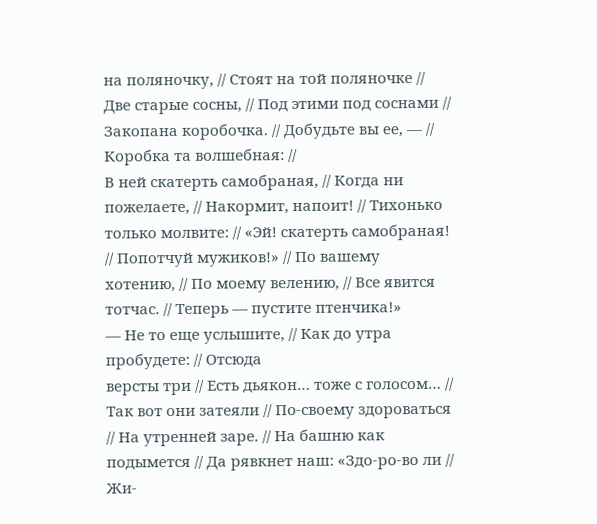на поляночку, // Стоят на той поляночке // Две старые сосны, // Под этими под соснами // Закопана коробочка. // Добудьте вы ее, — // Коробка та волшебная: //
В ней скатерть самобраная, // Когда ни пожелаете, // Накормит, напоит! // Тихонько только молвите: // «Эй! скатерть самобраная! // Попотчуй мужиков!» // По вашему хотению, // По моему велению, // Все явится тотчас. // Теперь — пустите птенчика!»
— Не то еще услышите, // Как до утра пробудете: // Отсюда
версты три // Есть дьякон… тоже с голосом… // Так вот они затеяли // По-своему здороваться // На утренней заре. // На башню как подымется // Да рявкнет наш: «Здо-ро-во ли // Жи-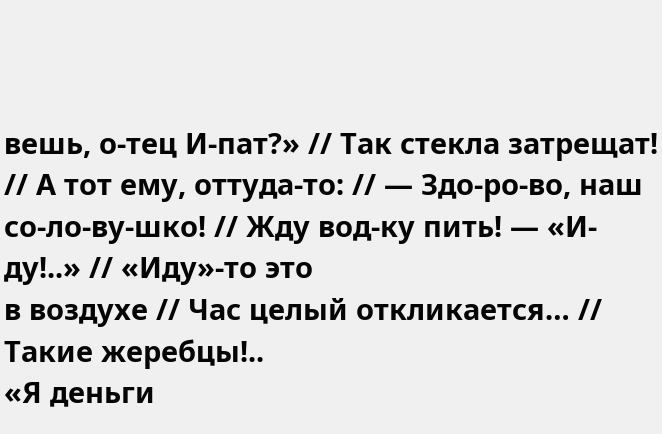вешь, о-тец И-пат?» // Так стекла затрещат! // А тот ему, оттуда-то: // — Здо-ро-во, наш со-ло-ву-шко! // Жду вод-ку пить! — «И-ду!..» // «Иду»-то это
в воздухе // Час целый откликается… // Такие жеребцы!..
«Я деньги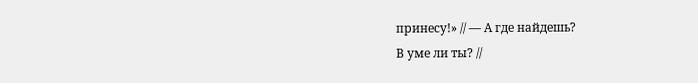принесу!» // — А где найдешь?
В уме ли ты? //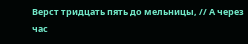Верст тридцать пять до мельницы, // А через час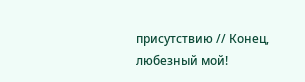присутствию // Конец, любезный мой!